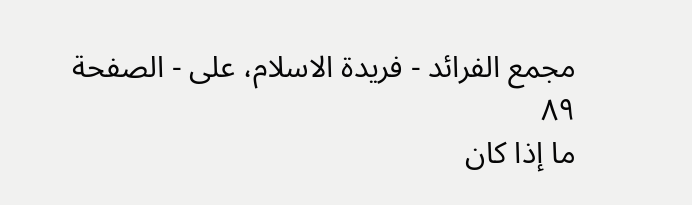مجمع الفرائد - فریدة الاسلام، علی - الصفحة ٨٩
ما إذا كان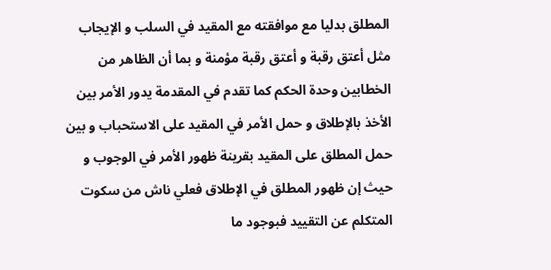المطلق بدليا مع موافقته مع المقيد في السلب و الإيجاب مثل أعتق رقبة و أعتق رقبة مؤمنة و بما أن الظاهر من الخطابين وحدة الحكم كما تقدم في المقدمة يدور الأمر بين الأخذ بالإطلاق و حمل الأمر في المقيد على الاستحباب و بين حمل المطلق على المقيد بقرينة ظهور الأمر في الوجوب و حيث إن ظهور المطلق في الإطلاق فعلي ناش من سكوت المتكلم عن التقييد فبوجود ما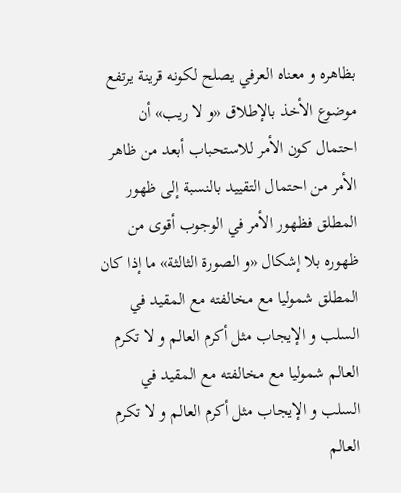بظاهره و معناه العرفي يصلح لكونه قرينة يرتفع موضوع الأخذ بالإطلاق «و لا ريب» أن احتمال كون الأمر للاستحباب أبعد من ظاهر الأمر من احتمال التقييد بالنسبة إلى ظهور المطلق فظهور الأمر في الوجوب أقوى من ظهوره بلا إشكال «و الصورة الثالثة» ما إذا كان المطلق شموليا مع مخالفته مع المقيد في السلب و الإيجاب مثل أكرم العالم و لا تكرم العالم شموليا مع مخالفته مع المقيد في السلب و الإيجاب مثل أكرم العالم و لا تكرم العالم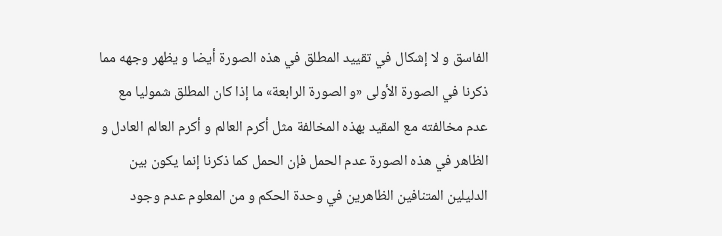الفاسق و لا إشكال في تقييد المطلق في هذه الصورة أيضا و يظهر وجهه مما ذكرنا في الصورة الأولى «و الصورة الرابعة» ما إذا كان المطلق شموليا مع عدم مخالفته مع المقيد بهذه المخالفة مثل أكرم العالم و أكرم العالم العادل و الظاهر في هذه الصورة عدم الحمل فإن الحمل كما ذكرنا إنما يكون بين الدليلين المتنافين الظاهرين في وحدة الحكم و من المعلوم عدم وجود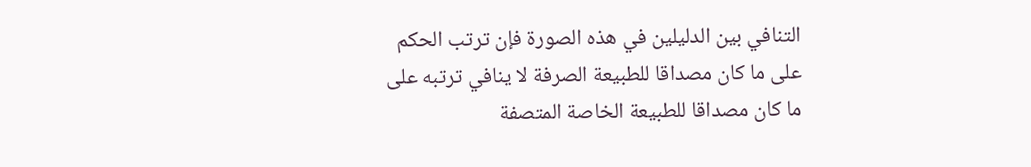التنافي بين الدليلين في هذه الصورة فإن ترتب الحكم على ما كان مصداقا للطبيعة الصرفة لا ينافي ترتبه على ما كان مصداقا للطبيعة الخاصة المتصفة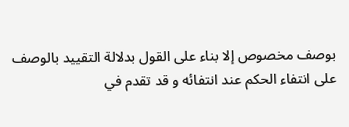بوصف مخصوص إلا بناء على القول بدلالة التقييد بالوصف على انتفاء الحكم عند انتفائه و قد تقدم في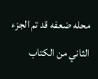محله ضعفه قد تم الجزء الثاني من الكتاب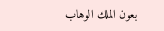بعون الملك الوهاب